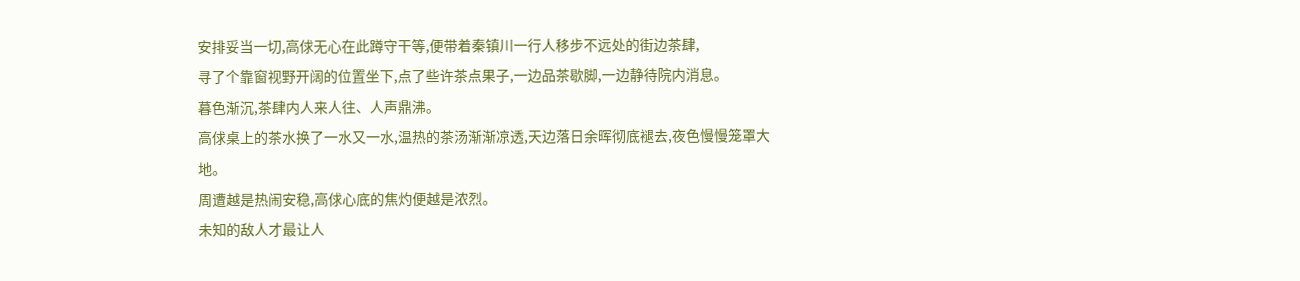安排妥当一切,高俅无心在此蹲守干等,便带着秦镇川一行人移步不远处的街边茶肆,
寻了个靠窗视野开阔的位置坐下,点了些许茶点果子,一边品茶歇脚,一边静待院内消息。
暮色渐沉,茶肆内人来人往、人声鼎沸。
高俅桌上的茶水换了一水又一水,温热的茶汤渐渐凉透,天边落日余晖彻底褪去,夜色慢慢笼罩大地。
周遭越是热闹安稳,高俅心底的焦灼便越是浓烈。
未知的敌人才最让人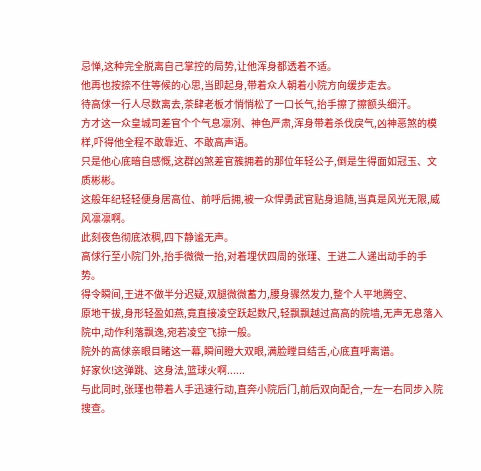忌惮,这种完全脱离自己掌控的局势,让他浑身都透着不适。
他再也按捺不住等候的心思,当即起身,带着众人朝着小院方向缓步走去。
待高俅一行人尽数离去,茶肆老板才悄悄松了一口长气,抬手擦了擦额头细汗。
方才这一众皇城司差官个个气息凛冽、神色严肃,浑身带着杀伐戾气,凶神恶煞的模样,吓得他全程不敢靠近、不敢高声语。
只是他心底暗自感慨,这群凶煞差官簇拥着的那位年轻公子,倒是生得面如冠玉、文质彬彬。
这般年纪轻轻便身居高位、前呼后拥,被一众悍勇武官贴身追随,当真是风光无限,威风凛凛啊。
此刻夜色彻底浓稠,四下静谧无声。
高俅行至小院门外,抬手微微一抬,对着埋伏四周的张瑾、王进二人递出动手的手势。
得令瞬间,王进不做半分迟疑,双腿微微蓄力,腰身骤然发力,整个人平地腾空、
原地干拔,身形轻盈如燕,竟直接凌空跃起数尺,轻飘飘越过高高的院墙,无声无息落入院中,动作利落飘逸,宛若凌空飞掠一般。
院外的高俅亲眼目睹这一幕,瞬间瞪大双眼,满脸瞠目结舌,心底直呼离谱。
好家伙!这弹跳、这身法,篮球火啊......
与此同时,张瑾也带着人手迅速行动,直奔小院后门,前后双向配合,一左一右同步入院搜查。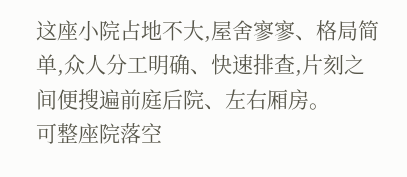这座小院占地不大,屋舍寥寥、格局简单,众人分工明确、快速排查,片刻之间便搜遍前庭后院、左右厢房。
可整座院落空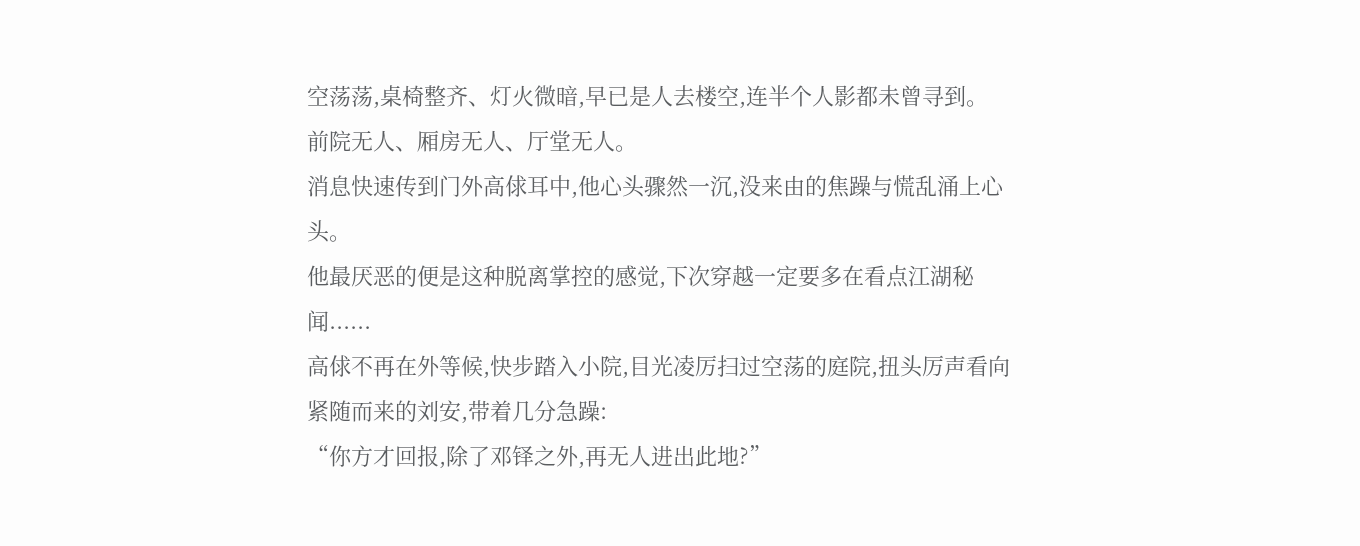空荡荡,桌椅整齐、灯火微暗,早已是人去楼空,连半个人影都未曾寻到。
前院无人、厢房无人、厅堂无人。
消息快速传到门外高俅耳中,他心头骤然一沉,没来由的焦躁与慌乱涌上心头。
他最厌恶的便是这种脱离掌控的感觉,下次穿越一定要多在看点江湖秘闻......
高俅不再在外等候,快步踏入小院,目光凌厉扫过空荡的庭院,扭头厉声看向紧随而来的刘安,带着几分急躁:
“你方才回报,除了邓铎之外,再无人进出此地?”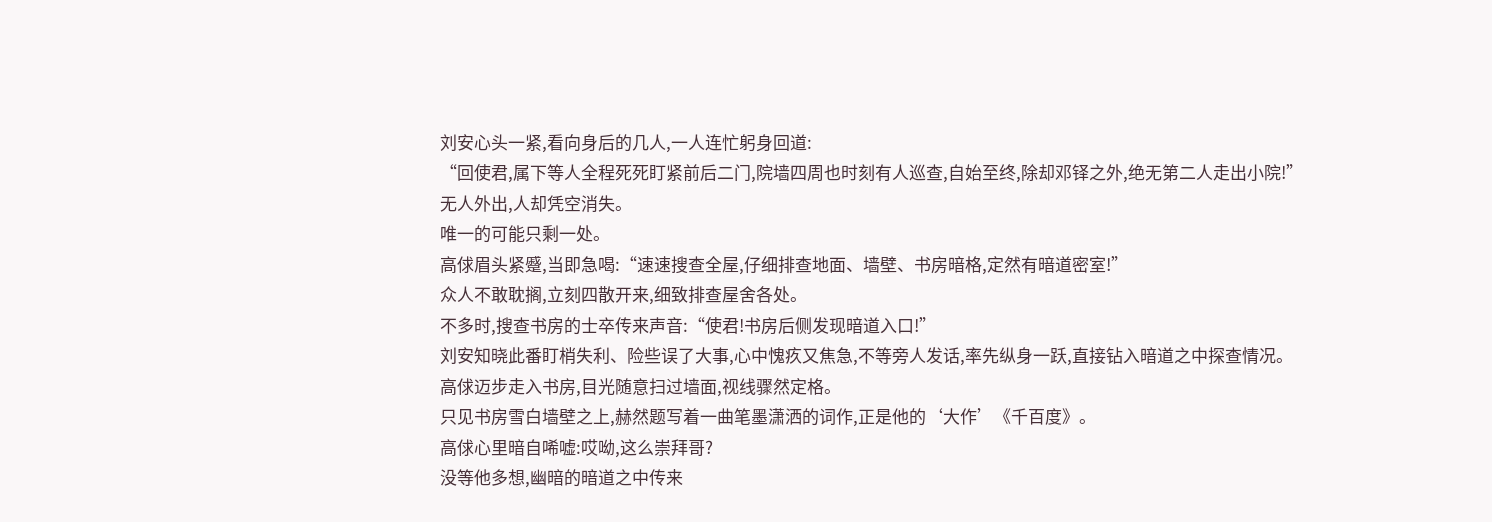刘安心头一紧,看向身后的几人,一人连忙躬身回道:
“回使君,属下等人全程死死盯紧前后二门,院墙四周也时刻有人巡查,自始至终,除却邓铎之外,绝无第二人走出小院!”
无人外出,人却凭空消失。
唯一的可能只剩一处。
高俅眉头紧蹙,当即急喝:“速速搜查全屋,仔细排查地面、墙壁、书房暗格,定然有暗道密室!”
众人不敢耽搁,立刻四散开来,细致排查屋舍各处。
不多时,搜查书房的士卒传来声音:“使君!书房后侧发现暗道入口!”
刘安知晓此番盯梢失利、险些误了大事,心中愧疚又焦急,不等旁人发话,率先纵身一跃,直接钻入暗道之中探查情况。
高俅迈步走入书房,目光随意扫过墙面,视线骤然定格。
只见书房雪白墙壁之上,赫然题写着一曲笔墨潇洒的词作,正是他的‘大作’《千百度》。
高俅心里暗自唏嘘:哎呦,这么崇拜哥?
没等他多想,幽暗的暗道之中传来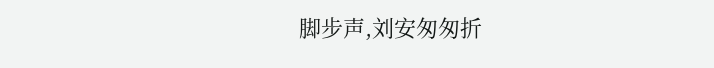脚步声,刘安匆匆折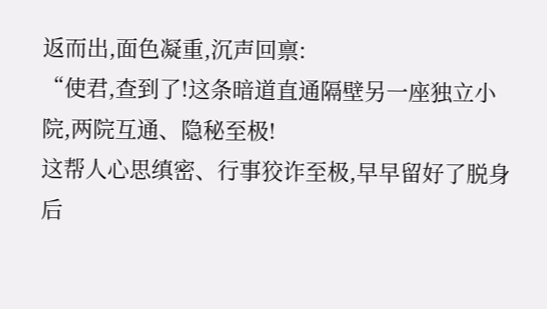返而出,面色凝重,沉声回禀:
“使君,查到了!这条暗道直通隔壁另一座独立小院,两院互通、隐秘至极!
这帮人心思缜密、行事狡诈至极,早早留好了脱身后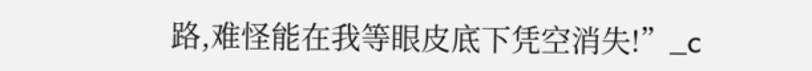路,难怪能在我等眼皮底下凭空消失!”_c